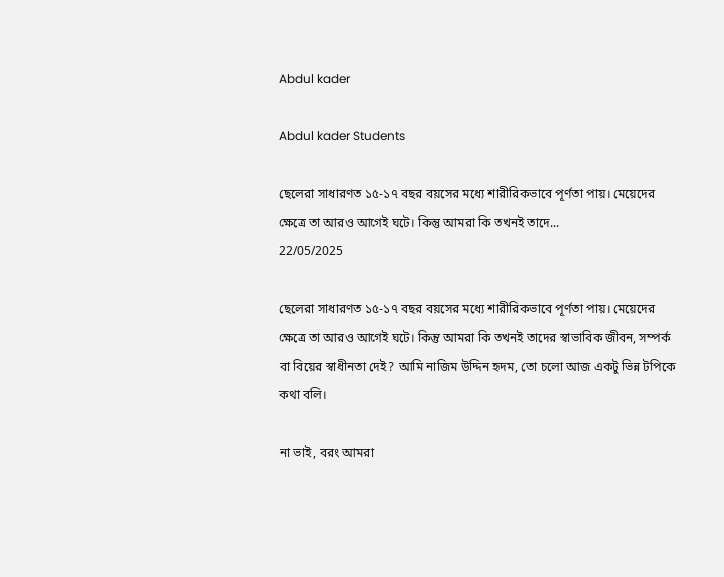Abdul kader

Abdul kader Students

ছেলেরা সাধারণত ১৫-১৭ বছর বয়সের মধ্যে শারীরিকভাবে পূর্ণতা পায়। মেয়েদের ক্ষেত্রে তা আরও আগেই ঘটে। কিন্তু আমরা কি তখনই তাদে...
22/05/2025

ছেলেরা সাধারণত ১৫-১৭ বছর বয়সের মধ্যে শারীরিকভাবে পূর্ণতা পায়। মেয়েদের ক্ষেত্রে তা আরও আগেই ঘটে। কিন্তু আমরা কি তখনই তাদের স্বাভাবিক জীবন, সম্পর্ক বা বিয়ের স্বাধীনতা দেই? আমি নাজিম উদ্দিন হৃদম, তো চলো আজ একটু ভিন্ন টপিকে কথা বলি।

না ভাই, বরং আমরা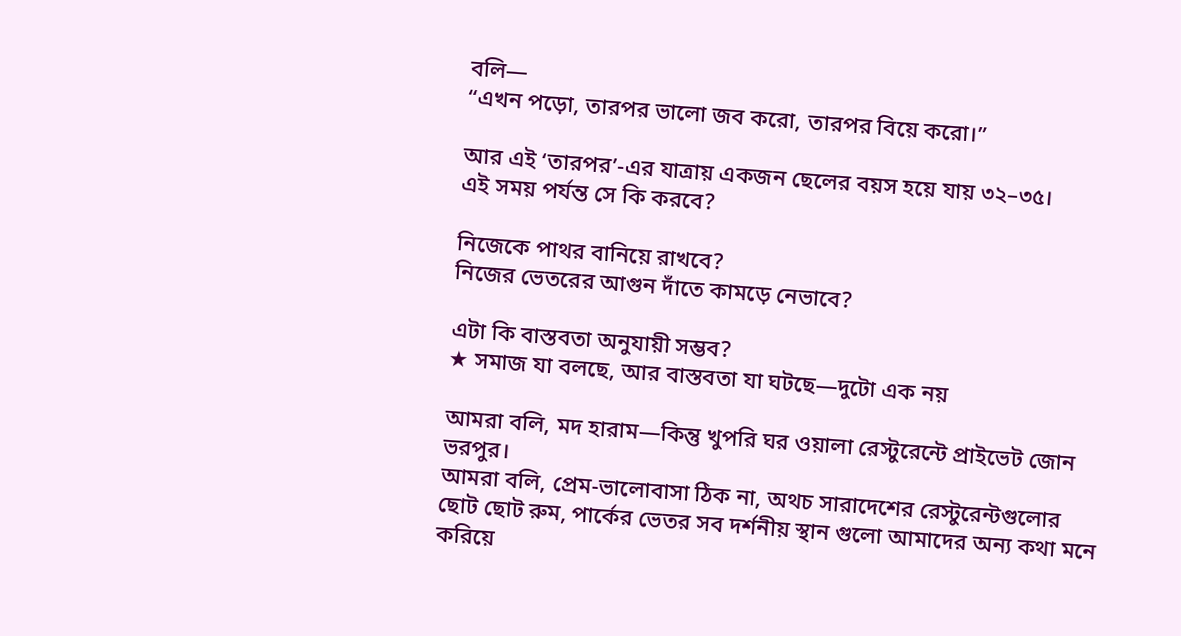বলি—
“এখন পড়ো, তারপর ভালো জব করো, তারপর বিয়ে করো।”

আর এই ‘তারপর’-এর যাত্রায় একজন ছেলের বয়স হয়ে যায় ৩২–৩৫।
এই সময় পর্যন্ত সে কি করবে?

নিজেকে পাথর বানিয়ে রাখবে?
নিজের ভেতরের আগুন দাঁতে কামড়ে নেভাবে?

এটা কি বাস্তবতা অনুযায়ী সম্ভব?
★ সমাজ যা বলছে, আর বাস্তবতা যা ঘটছে—দুটো এক নয়

আমরা বলি, মদ হারাম—কিন্তু খুপরি ঘর ওয়ালা রেস্টুরেন্টে প্রাইভেট জোন ভরপুর।
আমরা বলি, প্রেম-ভালোবাসা ঠিক না, অথচ সারাদেশের রেস্টুরেন্টগুলোর ছোট ছোট রুম, পার্কের ভেতর সব দর্শনীয় স্থান গুলো আমাদের অন্য কথা মনে করিয়ে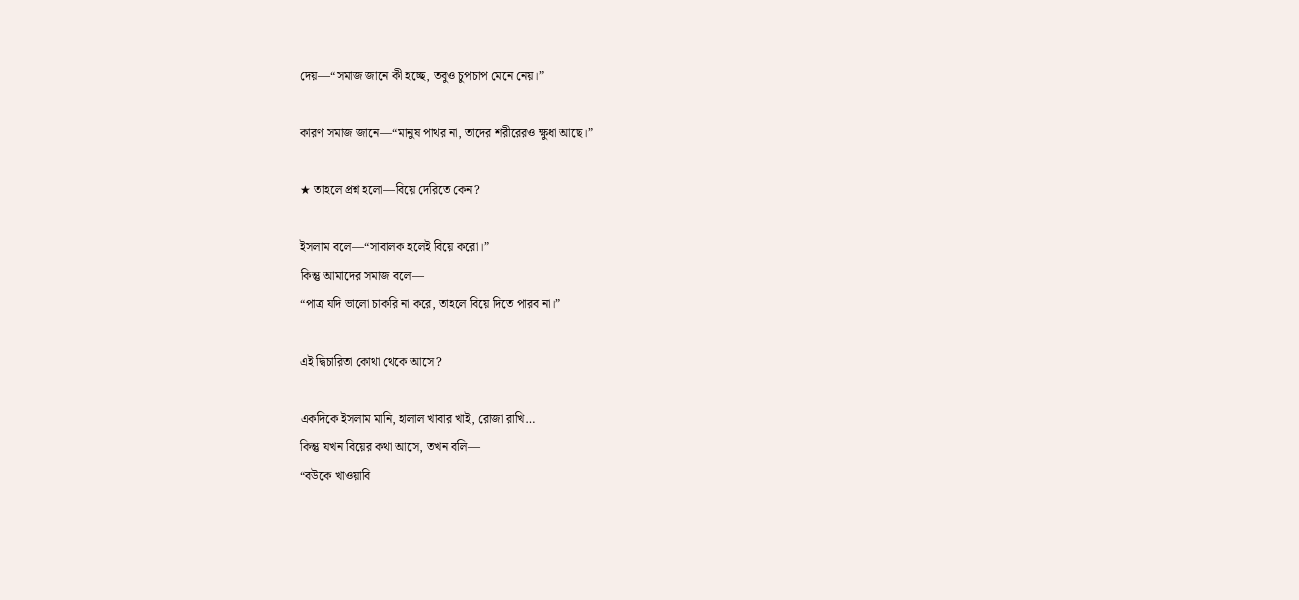দেয়—“সমাজ জানে কী হচ্ছে, তবুও চুপচাপ মেনে নেয়।”

কারণ সমাজ জানে—“মানুষ পাথর না, তাদের শরীরেরও ক্ষুধা আছে।”

★ তাহলে প্রশ্ন হলো—বিয়ে দেরিতে কেন?

ইসলাম বলে—“সাবালক হলেই বিয়ে করো।”
কিন্তু আমাদের সমাজ বলে—
“পাত্র যদি ভালো চাকরি না করে, তাহলে বিয়ে দিতে পারব না।”

এই দ্বিচারিতা কোথা থেকে আসে?

একদিকে ইসলাম মানি, হালাল খাবার খাই, রোজা রাখি…
কিন্তু যখন বিয়ের কথা আসে, তখন বলি—
“বউকে খাওয়াবি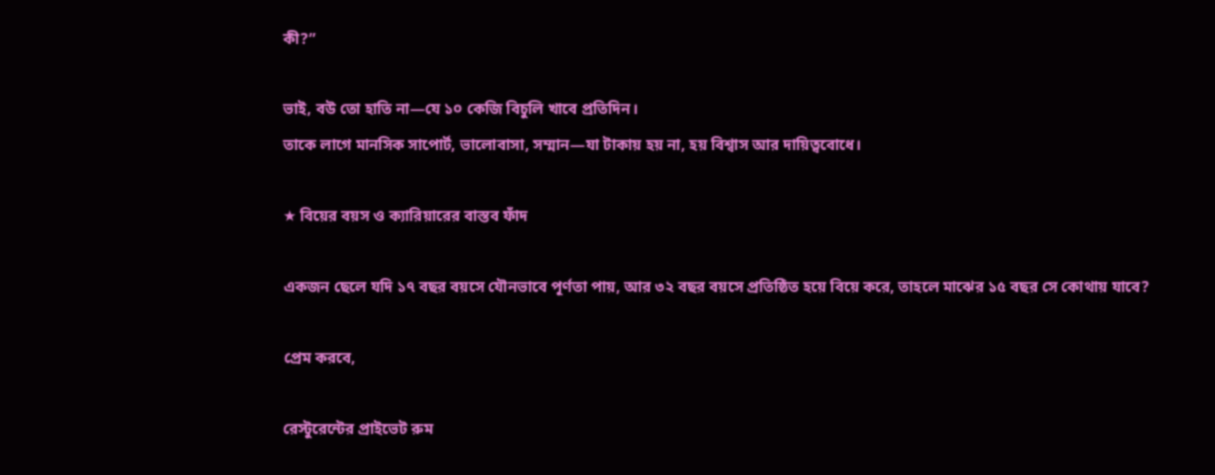কী?”

ভাই, বউ তো হাতি না—যে ১০ কেজি বিচুলি খাবে প্রতিদিন।
তাকে লাগে মানসিক সাপোর্ট, ভালোবাসা, সম্মান—যা টাকায় হয় না, হয় বিশ্বাস আর দায়িত্ববোধে।

★ বিয়ের বয়স ও ক্যারিয়ারের বাস্তব ফাঁদ

একজন ছেলে যদি ১৭ বছর বয়সে যৌনভাবে পূর্ণতা পায়, আর ৩২ বছর বয়সে প্রতিষ্ঠিত হয়ে বিয়ে করে, তাহলে মাঝের ১৫ বছর সে কোথায় যাবে?

প্রেম করবে,

রেস্টুরেন্টের প্রাইভেট রুম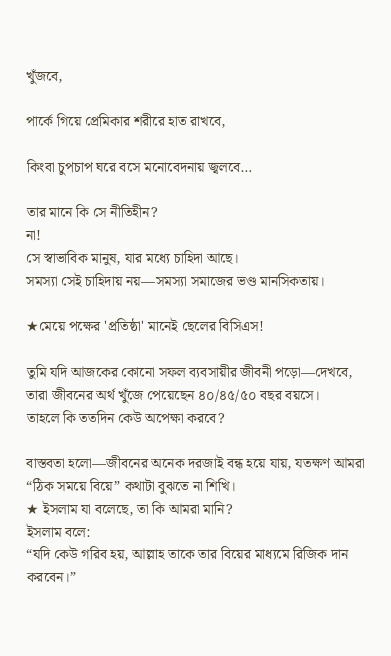খুঁজবে,

পার্কে গিয়ে প্রেমিকার শরীরে হাত রাখবে,

কিংবা চুপচাপ ঘরে বসে মনোবেদনায় জ্বলবে…

তার মানে কি সে নীতিহীন?
না!
সে স্বাভাবিক মানুষ, যার মধ্যে চাহিদা আছে।
সমস্যা সেই চাহিদায় নয়—সমস্যা সমাজের ভণ্ড মানসিকতায়।

★মেয়ে পক্ষের 'প্রতিষ্ঠা' মানেই ছেলের বিসিএস!

তুমি যদি আজকের কোনো সফল ব্যবসায়ীর জীবনী পড়ো—দেখবে, তারা জীবনের অর্থ খুঁজে পেয়েছেন ৪০/৪৫/৫০ বছর বয়সে।
তাহলে কি ততদিন কেউ অপেক্ষা করবে?

বাস্তবতা হলো—জীবনের অনেক দরজাই বন্ধ হয়ে যায়, যতক্ষণ আমরা “ঠিক সময়ে বিয়ে” কথাটা বুঝতে না শিখি।
★ ইসলাম যা বলেছে, তা কি আমরা মানি?
ইসলাম বলে:
“যদি কেউ গরিব হয়, আল্লাহ তাকে তার বিয়ের মাধ্যমে রিজিক দান করবেন।”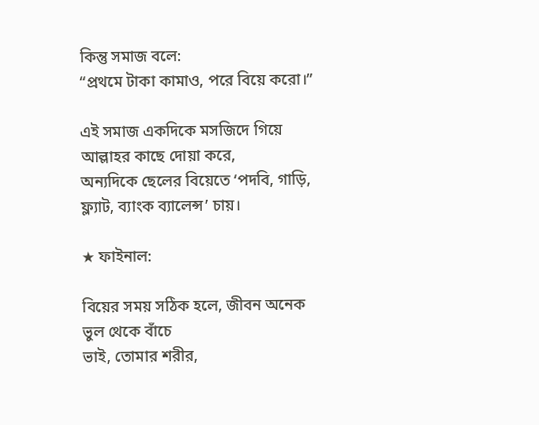কিন্তু সমাজ বলে:
“প্রথমে টাকা কামাও, পরে বিয়ে করো।”

এই সমাজ একদিকে মসজিদে গিয়ে আল্লাহর কাছে দোয়া করে,
অন্যদিকে ছেলের বিয়েতে ‘পদবি, গাড়ি, ফ্ল্যাট, ব্যাংক ব্যালেন্স’ চায়।

★ ফাইনাল:

বিয়ের সময় সঠিক হলে, জীবন অনেক ভুল থেকে বাঁচে
ভাই, তোমার শরীর,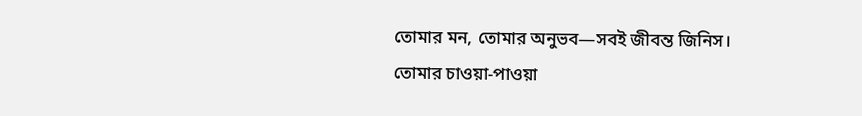তোমার মন, তোমার অনুভব—সবই জীবন্ত জিনিস।
তোমার চাওয়া-পাওয়া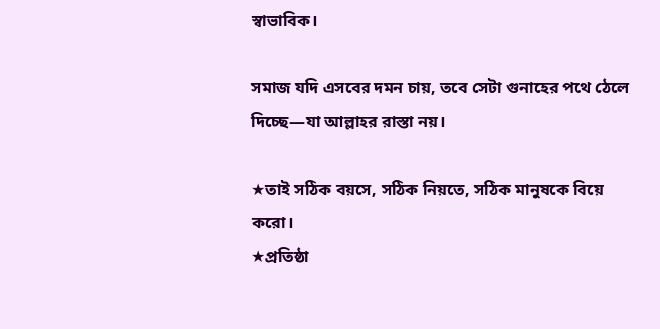স্বাভাবিক।

সমাজ যদি এসবের দমন চায়, তবে সেটা গুনাহের পথে ঠেলে দিচ্ছে—যা আল্লাহর রাস্তা নয়।

★তাই সঠিক বয়সে, সঠিক নিয়তে, সঠিক মানুষকে বিয়ে করো।
★প্রতিষ্ঠা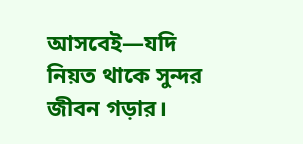আসবেই—যদি নিয়ত থাকে সুন্দর জীবন গড়ার।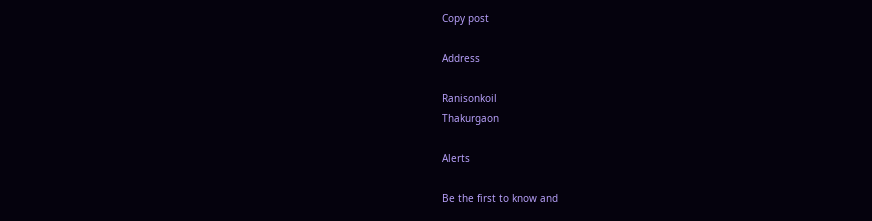Copy post

Address

Ranisonkoil
Thakurgaon

Alerts

Be the first to know and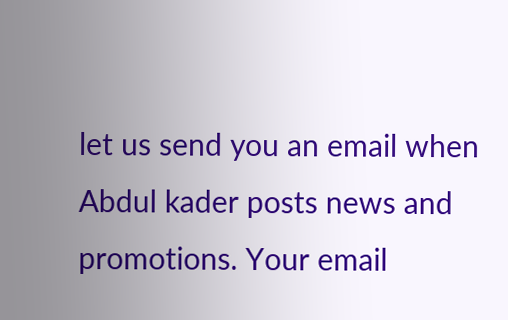let us send you an email when Abdul kader posts news and promotions. Your email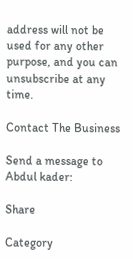address will not be used for any other purpose, and you can unsubscribe at any time.

Contact The Business

Send a message to Abdul kader:

Share

Category